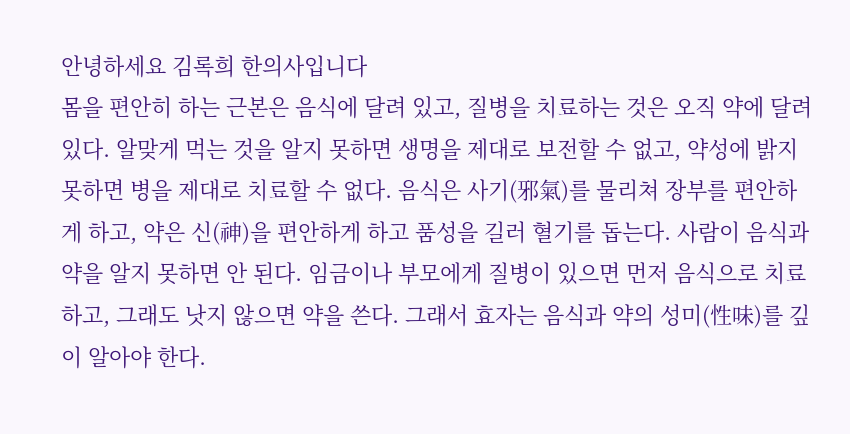안녕하세요 김록희 한의사입니다
몸을 편안히 하는 근본은 음식에 달려 있고, 질병을 치료하는 것은 오직 약에 달려 있다. 알맞게 먹는 것을 알지 못하면 생명을 제대로 보전할 수 없고, 약성에 밝지 못하면 병을 제대로 치료할 수 없다. 음식은 사기(邪氣)를 물리쳐 장부를 편안하게 하고, 약은 신(神)을 편안하게 하고 품성을 길러 혈기를 돕는다. 사람이 음식과 약을 알지 못하면 안 된다. 임금이나 부모에게 질병이 있으면 먼저 음식으로 치료하고, 그래도 낫지 않으면 약을 쓴다. 그래서 효자는 음식과 약의 성미(性味)를 깊이 알아야 한다.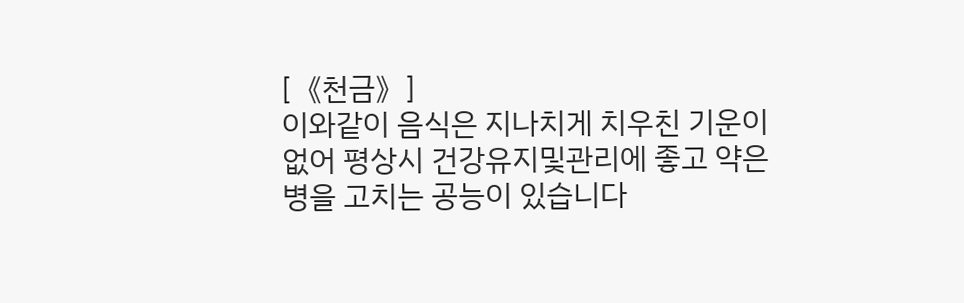[《천금》]
이와같이 음식은 지나치게 치우친 기운이 없어 평상시 건강유지및관리에 좋고 약은 병을 고치는 공능이 있습니다